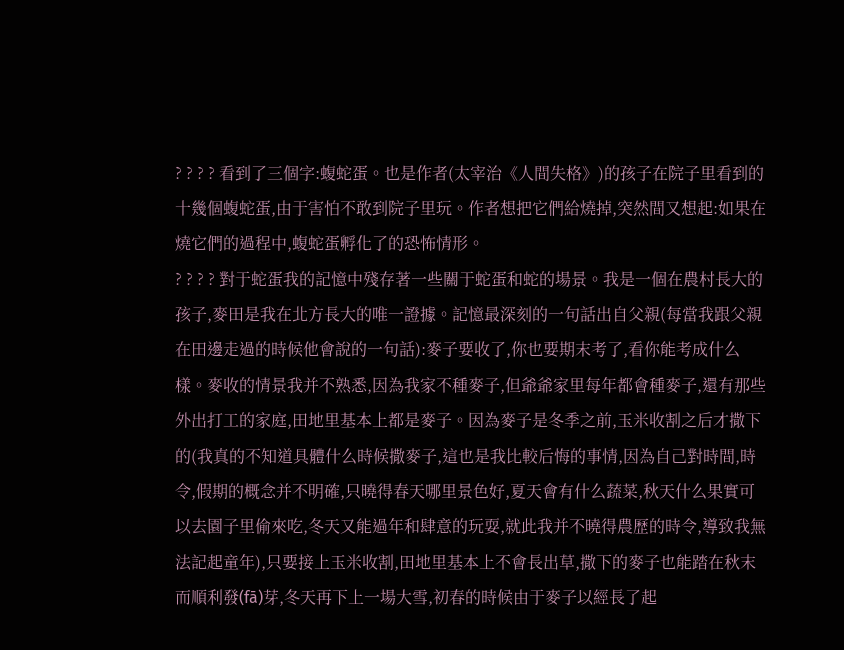? ? ? ? 看到了三個字:蝮蛇蛋。也是作者(太宰治《人間失格》)的孩子在院子里看到的十幾個蝮蛇蛋,由于害怕不敢到院子里玩。作者想把它們給燒掉,突然間又想起:如果在燒它們的過程中,蝮蛇蛋孵化了的恐怖情形。
? ? ? ? 對于蛇蛋我的記憶中殘存著一些關于蛇蛋和蛇的場景。我是一個在農村長大的孩子,麥田是我在北方長大的唯一證據。記憶最深刻的一句話出自父親(每當我跟父親在田邊走過的時候他會說的一句話):麥子要收了,你也要期末考了,看你能考成什么樣。麥收的情景我并不熟悉,因為我家不種麥子,但爺爺家里每年都會種麥子,還有那些外出打工的家庭,田地里基本上都是麥子。因為麥子是冬季之前,玉米收割之后才撒下的(我真的不知道具體什么時候撒麥子,這也是我比較后悔的事情,因為自己對時間,時令,假期的概念并不明確,只曉得春天哪里景色好,夏天會有什么蔬菜,秋天什么果實可以去園子里偷來吃,冬天又能過年和肆意的玩耍,就此我并不曉得農歷的時令,導致我無法記起童年),只要接上玉米收割,田地里基本上不會長出草,撒下的麥子也能踏在秋末而順利發(fā)芽,冬天再下上一場大雪,初春的時候由于麥子以經長了起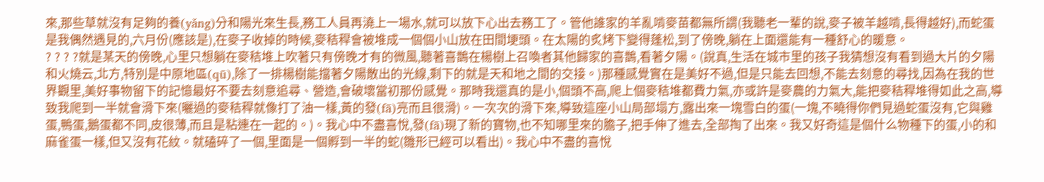來,那些草就沒有足夠的養(yǎng)分和陽光來生長,務工人員再澆上一場水,就可以放下心出去務工了。管他誰家的羊亂啃麥苗都無所謂(我聽老一輩的說,麥子被羊越啃,長得越好),而蛇蛋是我偶然遇見的,六月份(應該是),在麥子收掉的時候,麥秸稈會被堆成一個個小山放在田間埂頭。在太陽的炙烤下變得蓬松,到了傍晚,躺在上面還能有一種舒心的暖意。
? ? ? ?就是某天的傍晚,心里只想躺在麥秸堆上吹著只有傍晚才有的微風,聽著喜鵲在楊樹上召喚者其他歸家的喜鵲,看著夕陽。(說真,生活在城市里的孩子我猜想沒有看到過大片的夕陽和火燒云,北方,特別是中原地區(qū),除了一排楊樹能擋著夕陽散出的光線,剩下的就是天和地之間的交接。)那種感覺實在是美好不過,但是只能去回想,不能去刻意的尋找,因為在我的世界觀里,美好事物留下的記憶最好不要去刻意追尋、營造,會破壞當初那份感覺。那時我還真的是小,個頭不高,爬上個麥秸堆都費力氣,亦或許是麥農的力氣大,能把麥秸稈堆得如此之高,導致我爬到一半就會滑下來(曬過的麥秸稈就像打了油一樣,黃的發(fā)亮而且很滑)。一次次的滑下來,導致這座小山局部塌方,露出來一塊雪白的蛋(一塊,不曉得你們見過蛇蛋沒有,它與雞蛋,鴨蛋,鵝蛋都不同,皮很薄,而且是粘連在一起的。)。我心中不盡喜悅,發(fā)現了新的寶物,也不知哪里來的膽子,把手伸了進去,全部掏了出來。我又好奇這是個什么物種下的蛋,小的和麻雀蛋一樣,但又沒有花紋。就磕碎了一個,里面是一個孵到一半的蛇(雛形已經可以看出)。我心中不盡的喜悅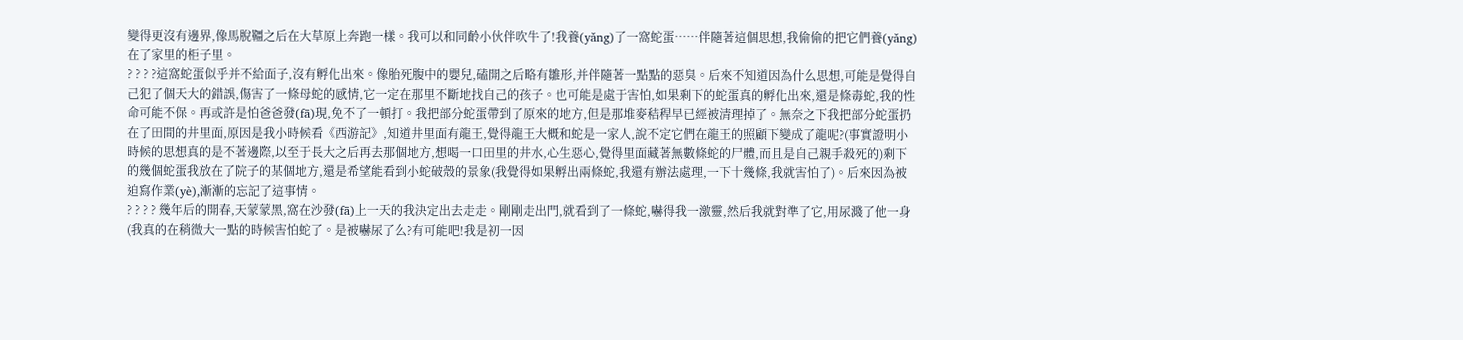變得更沒有邊界,像馬脫韁之后在大草原上奔跑一樣。我可以和同齡小伙伴吹牛了!我養(yǎng)了一窩蛇蛋……伴隨著這個思想,我偷偷的把它們養(yǎng)在了家里的柜子里。
? ? ? ?這窩蛇蛋似乎并不給面子,沒有孵化出來。像胎死腹中的嬰兒,磕開之后略有雛形,并伴隨著一點點的惡臭。后來不知道因為什么思想,可能是覺得自己犯了個天大的錯誤,傷害了一條母蛇的感情,它一定在那里不斷地找自己的孩子。也可能是處于害怕,如果剩下的蛇蛋真的孵化出來,還是條毒蛇,我的性命可能不保。再或許是怕爸爸發(fā)現,免不了一頓打。我把部分蛇蛋帶到了原來的地方,但是那堆麥秸稈早已經被清理掉了。無奈之下我把部分蛇蛋扔在了田間的井里面,原因是我小時候看《西游記》,知道井里面有龍王,覺得龍王大概和蛇是一家人,說不定它們在龍王的照顧下變成了龍呢?(事實證明小時候的思想真的是不著邊際,以至于長大之后再去那個地方,想喝一口田里的井水,心生惡心,覺得里面藏著無數條蛇的尸體,而且是自己親手殺死的)剩下的幾個蛇蛋我放在了院子的某個地方,還是希望能看到小蛇破殼的景象(我覺得如果孵出兩條蛇,我還有辦法處理,一下十幾條,我就害怕了)。后來因為被迫寫作業(yè),漸漸的忘記了這事情。
? ? ? ? 幾年后的開春,天蒙蒙黑,窩在沙發(fā)上一天的我決定出去走走。剛剛走出門,就看到了一條蛇,嚇得我一激靈,然后我就對準了它,用尿濺了他一身(我真的在稍微大一點的時候害怕蛇了。是被嚇尿了么?有可能吧!我是初一因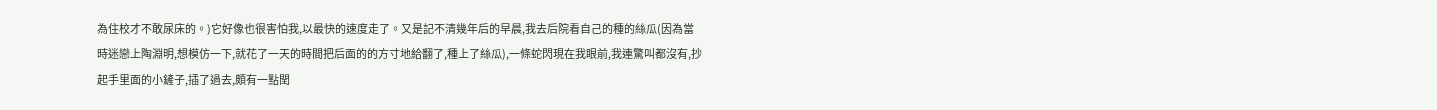為住校才不敢尿床的。)它好像也很害怕我,以最快的速度走了。又是記不清幾年后的早晨,我去后院看自己的種的絲瓜(因為當時迷戀上陶淵明,想模仿一下,就花了一天的時間把后面的的方寸地給翻了,種上了絲瓜),一條蛇閃現在我眼前,我連驚叫都沒有,抄起手里面的小鏟子,插了過去,頗有一點閏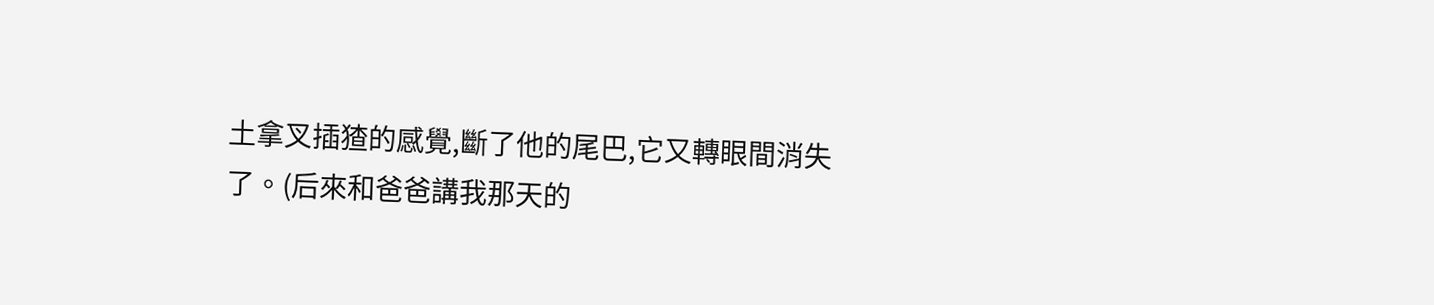土拿叉插猹的感覺,斷了他的尾巴,它又轉眼間消失了。(后來和爸爸講我那天的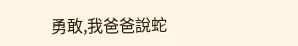勇敢,我爸爸說蛇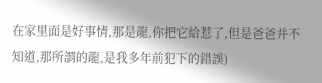在家里面是好事情,那是龍,你把它給惹了,但是爸爸并不知道,那所謂的龍,是我多年前犯下的錯誤)